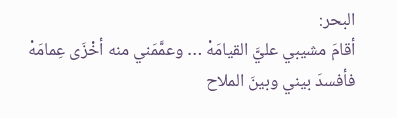البحر:
أقامَ مشيبي عليَّ القيامَهْ … وعمَّمَني منه أخْزَى عِمامَهْ
فأفسدَ بيني وبينَ الملاح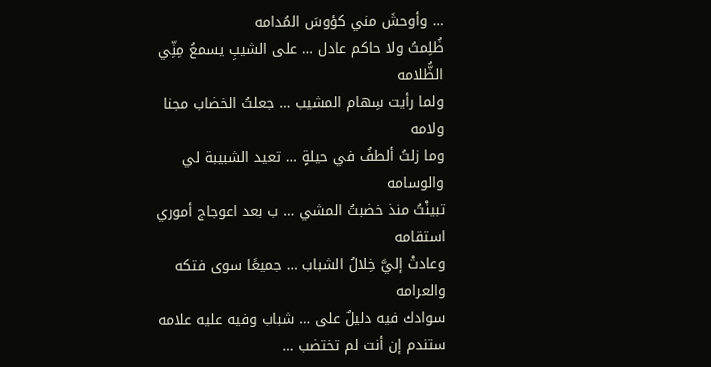… وأوحشَ مني كؤوسَ المُدامه
ظُلِمتُ ولا حاكم عادل … على الشيبِ يسمعُ مِنِّي الظُّلامه
ولما رأيت سِهام المشيب … جعلتُ الخضاب مجنا ولامه
وما زلتُ ألطفُ في حيلةٍ … تعيد الشبيبة لي والوسامه
تبينْتُ منذ خضبتُ المشي … ب بعد اعوجاج أموري استقامه
وعادتْ إليَّ خِلالُ الشباب … جميعًا سوى فتكه والعرامه
سوادك فيه دليلٌ على … شباب وفيه عليه علامه
ستندم إن أنت لم تختضب …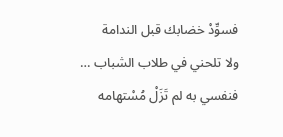فسوِّدْ خضابك قبل الندامة
ولا تلحني في طلاب الشباب … فنفسي به لم تَزَلْ مُسْتهامه